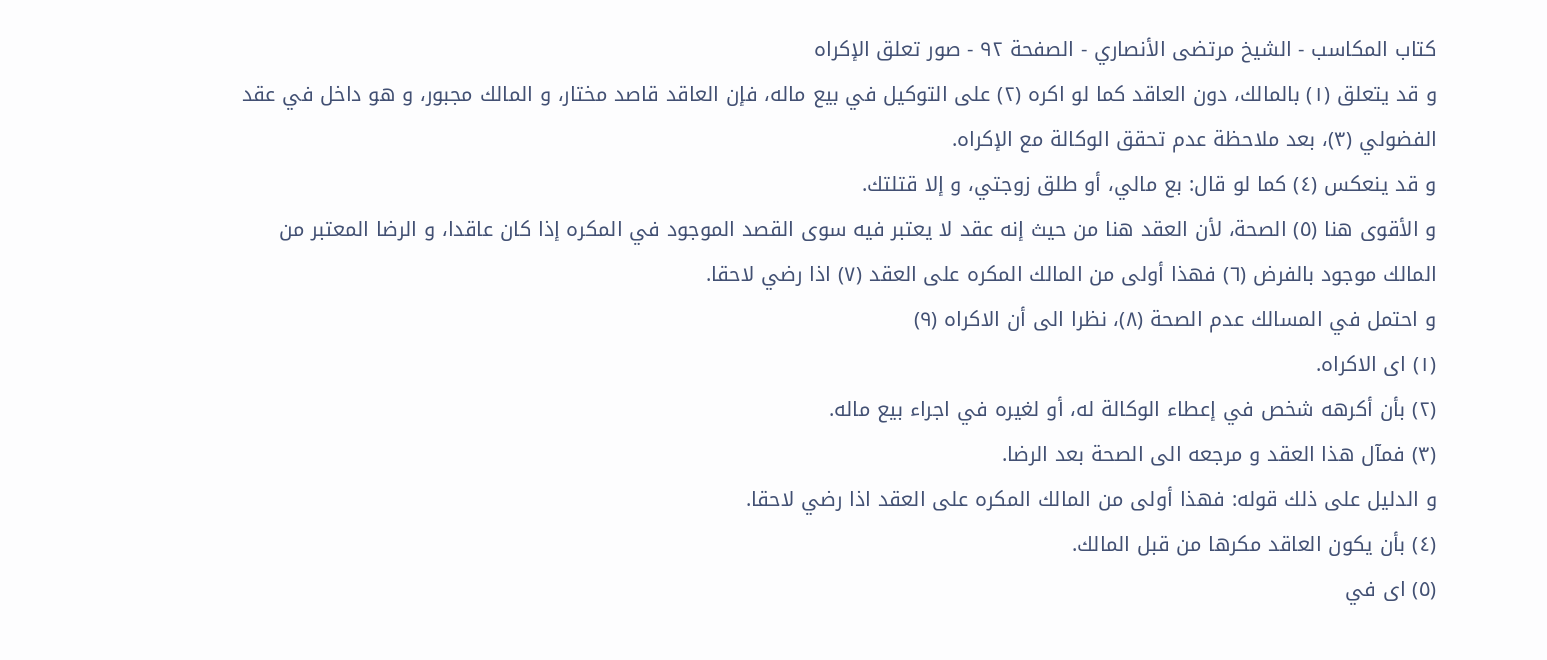كتاب المكاسب - الشيخ مرتضى الأنصاري - الصفحة ٩٢ - صور تعلق الإكراه
و قد يتعلق (١) بالمالك، دون العاقد كما لو اكره (٢) على التوكيل في بيع ماله، فإن العاقد قاصد مختار، و المالك مجبور، و هو داخل في عقد الفضولي (٣)، بعد ملاحظة عدم تحقق الوكالة مع الإكراه.
و قد ينعكس (٤) كما لو قال: بع مالي، أو طلق زوجتي، و إلا قتلتك.
و الأقوى هنا (٥) الصحة، لأن العقد هنا من حيث إنه عقد لا يعتبر فيه سوى القصد الموجود في المكره إذا كان عاقدا، و الرضا المعتبر من المالك موجود بالفرض (٦) فهذا أولى من المالك المكره على العقد (٧) اذا رضي لاحقا.
و احتمل في المسالك عدم الصحة (٨)، نظرا الى أن الاكراه (٩)
(١) اى الاكراه.
(٢) بأن أكرهه شخص في إعطاء الوكالة له، أو لغيره في اجراء بيع ماله.
(٣) فمآل هذا العقد و مرجعه الى الصحة بعد الرضا.
و الدليل على ذلك قوله: فهذا أولى من المالك المكره على العقد اذا رضي لاحقا.
(٤) بأن يكون العاقد مكرها من قبل المالك.
(٥) اى في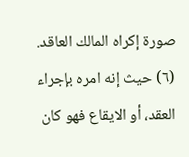صورة إكراه المالك العاقد.
(٦) حيث إنه امره بإجراء العقد، أو الايقاع فهو كان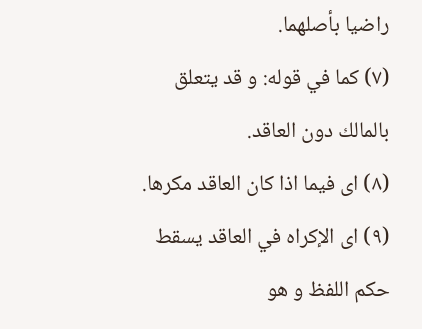راضيا بأصلهما.
(٧) كما في قوله: و قد يتعلق بالمالك دون العاقد.
(٨) اى فيما اذا كان العاقد مكرها.
(٩) اى الإكراه في العاقد يسقط حكم اللفظ و هو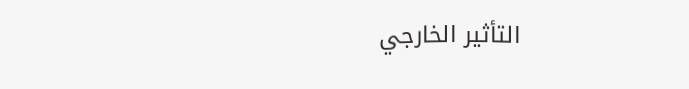التأثير الخارجي